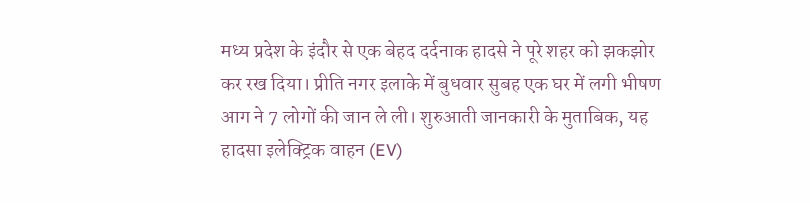मध्य प्रदेश के इंदौर से एक बेहद दर्दनाक हादसे ने पूरे शहर को झकझोर कर रख दिया। प्रीति नगर इलाके में बुधवार सुबह एक घर में लगी भीषण आग ने 7 लोगों की जान ले ली। शुरुआती जानकारी के मुताबिक, यह हादसा इलेक्ट्रिक वाहन (EV)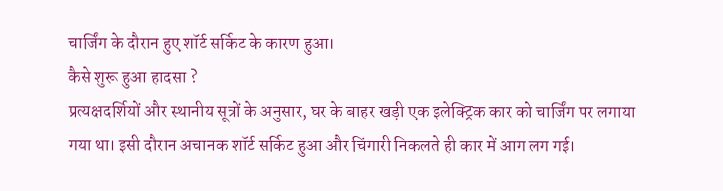चार्जिंग के दौरान हुए शॉर्ट सर्किट के कारण हुआ।
कैसे शुरू हुआ हादसा ?
प्रत्यक्षदर्शियों और स्थानीय सूत्रों के अनुसार, घर के बाहर खड़ी एक इलेक्ट्रिक कार को चार्जिंग पर लगाया गया था। इसी दौरान अचानक शॉर्ट सर्किट हुआ और चिंगारी निकलते ही कार में आग लग गई।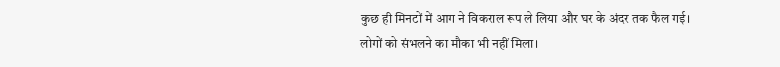कुछ ही मिनटों में आग ने विकराल रूप ले लिया और घर के अंदर तक फैल गई। लोगों को संभलने का मौका भी नहीं मिला।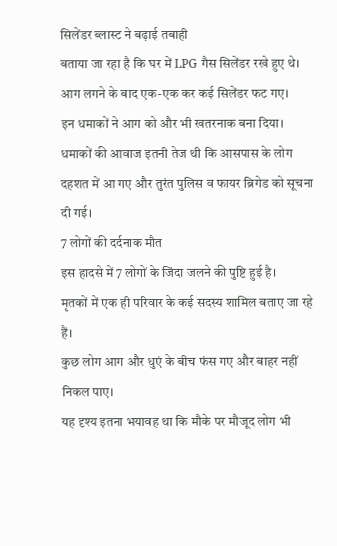सिलेंडर ब्लास्ट ने बढ़ाई तबाही
बताया जा रहा है कि घर में LPG गैस सिलेंडर रखे हुए थे। आग लगने के बाद एक-एक कर कई सिलेंडर फट गए।
इन धमाकों ने आग को और भी खतरनाक बना दिया।
धमाकों की आवाज इतनी तेज थी कि आसपास के लोग दहशत में आ गए और तुरंत पुलिस व फायर ब्रिगेड को सूचना दी गई।
7 लोगों की दर्दनाक मौत
इस हादसे में 7 लोगों के जिंदा जलने की पुष्टि हुई है।
मृतकों में एक ही परिवार के कई सदस्य शामिल बताए जा रहे हैं।
कुछ लोग आग और धुएं के बीच फंस गए और बाहर नहीं निकल पाए।
यह दृश्य इतना भयावह था कि मौके पर मौजूद लोग भी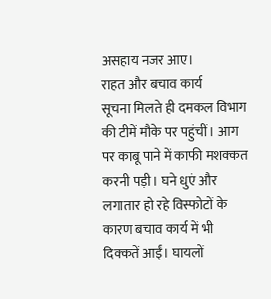असहाय नजर आए।
राहत और बचाव कार्य
सूचना मिलते ही दमकल विभाग की टीमें मौके पर पहुंचीं। आग पर काबू पाने में काफी मशक्कत करनी पड़ी। घने धुएं और लगातार हो रहे विस्फोटों के कारण बचाव कार्य में भी दिक्कतें आईं। घायलों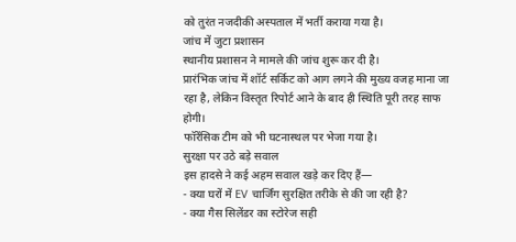को तुरंत नजदीकी अस्पताल में भर्ती कराया गया है।
जांच में जुटा प्रशासन
स्थानीय प्रशासन ने मामले की जांच शुरू कर दी है।
प्रारंभिक जांच में शॉर्ट सर्किट को आग लगने की मुख्य वजह माना जा रहा है, लेकिन विस्तृत रिपोर्ट आने के बाद ही स्थिति पूरी तरह साफ होगी।
फॉरेंसिक टीम को भी घटनास्थल पर भेजा गया है।
सुरक्षा पर उठे बड़े सवाल
इस हादसे ने कई अहम सवाल खड़े कर दिए हैं—
- क्या घरों में EV चार्जिंग सुरक्षित तरीके से की जा रही है?
- क्या गैस सिलेंडर का स्टोरेज सही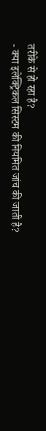तरीके से हो रहा है?
- क्या इलेक्ट्रिकल सिस्टम की नियमित जांच की जाती है?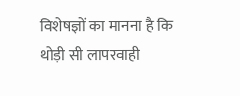विशेषज्ञों का मानना है कि थोड़ी सी लापरवाही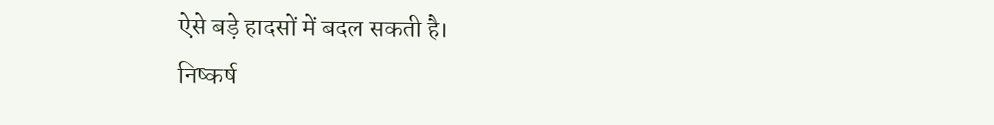ऐसे बड़े हादसों में बदल सकती है।
निष्कर्ष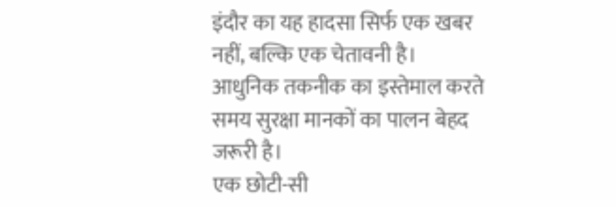इंदौर का यह हादसा सिर्फ एक खबर नहीं, बल्कि एक चेतावनी है।
आधुनिक तकनीक का इस्तेमाल करते समय सुरक्षा मानकों का पालन बेहद जरूरी है।
एक छोटी-सी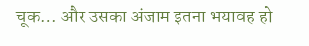चूक… और उसका अंजाम इतना भयावह हो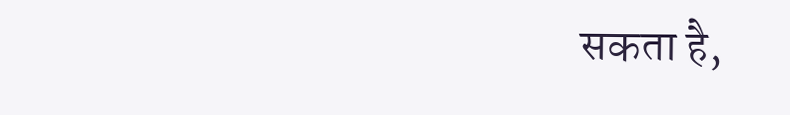सकता है,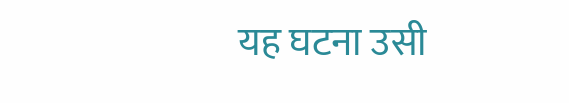यह घटना उसी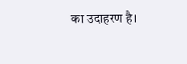का उदाहरण है।